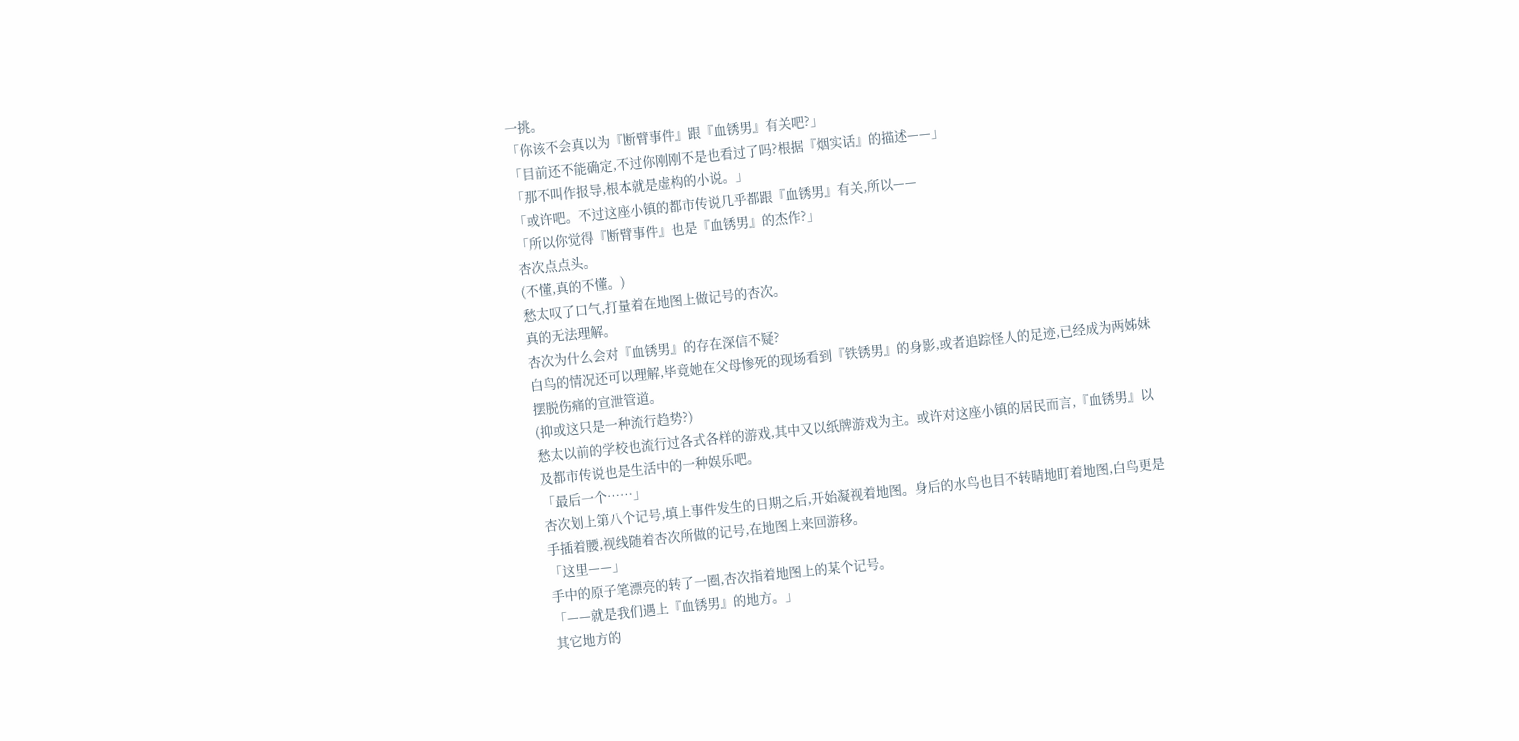一挑。
「你该不会真以为『断臂事件』跟『血锈男』有关吧?」
「目前还不能确定,不过你刚刚不是也看过了吗?根据『烟实话』的描述——」
「那不叫作报导,根本就是虚构的小说。」
「或许吧。不过这座小镇的都市传说几乎都跟『血锈男』有关,所以——
「所以你觉得『断臂事件』也是『血锈男』的杰作?」
杏次点点头。
(不懂,真的不懂。)
愁太叹了口气,打量着在地图上做记号的杏次。
真的无法理解。
杏次为什么会对『血锈男』的存在深信不疑?
白鸟的情况还可以理解,毕竟她在父母惨死的现场看到『铁锈男』的身影,或者追踪怪人的足迹,已经成为两姊妹摆脱伤痛的宣泄管道。
(抑或这只是一种流行趋势?)
愁太以前的学校也流行过各式各样的游戏,其中又以纸牌游戏为主。或许对这座小镇的居民而言,『血锈男』以及都市传说也是生活中的一种娱乐吧。
「最后一个……」
杏次划上第八个记号,填上事件发生的日期之后,开始凝视着地图。身后的水鸟也目不转睛地盯着地图,白鸟更是手插着腰,视线随着杏次所做的记号,在地图上来回游移。
「这里——」
手中的原子笔漂亮的转了一圈,杏次指着地图上的某个记号。
「——就是我们遇上『血锈男』的地方。」
其它地方的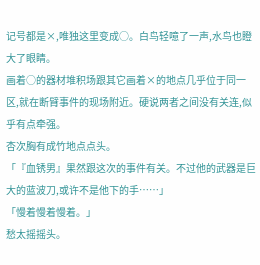记号都是×,唯独这里变成○。白鸟轻噫了一声,水鸟也瞪大了眼睛。
画着○的器材堆积场跟其它画着×的地点几乎位于同一区,就在断臂事件的现场附近。硬说两者之间没有关连,似乎有点牵强。
杏次胸有成竹地点点头。
「『血锈男』果然跟这次的事件有关。不过他的武器是巨大的蓝波刀,或许不是他下的手……」
「慢着慢着慢着。」
愁太摇摇头。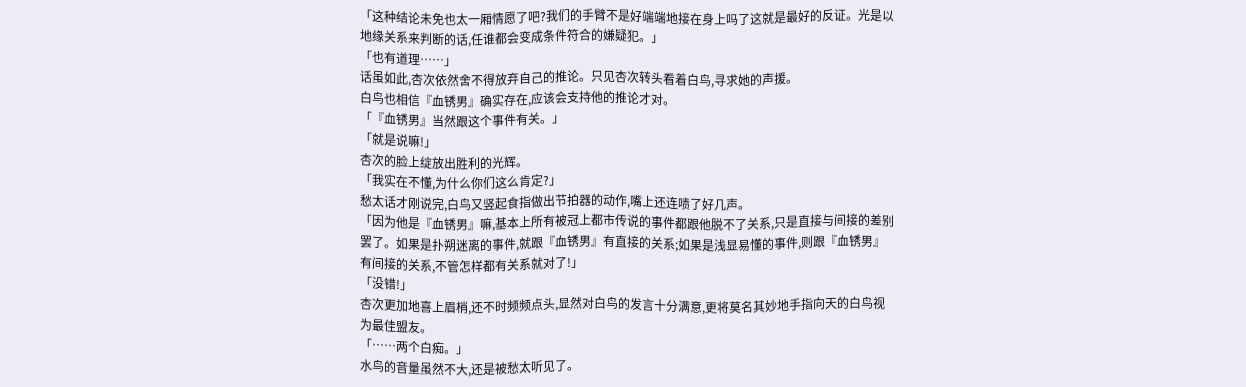「这种结论未免也太一厢情愿了吧?我们的手臂不是好端端地接在身上吗了这就是最好的反证。光是以地缘关系来判断的话,任谁都会变成条件符合的嫌疑犯。」
「也有道理……」
话虽如此,杏次依然舍不得放弃自己的推论。只见杏次转头看着白鸟,寻求她的声援。
白鸟也相信『血锈男』确实存在,应该会支持他的推论才对。
「『血锈男』当然跟这个事件有关。」
「就是说嘛!」
杏次的脸上绽放出胜利的光辉。
「我实在不懂,为什么你们这么肯定?」
愁太话才刚说完,白鸟又竖起食指做出节拍器的动作,嘴上还连啧了好几声。
「因为他是『血锈男』嘛,基本上所有被冠上都市传说的事件都跟他脱不了关系,只是直接与间接的差别罢了。如果是扑朔迷离的事件,就跟『血锈男』有直接的关系;如果是浅显易懂的事件,则跟『血锈男』有间接的关系,不管怎样都有关系就对了!」
「没错!」
杏次更加地喜上眉梢,还不时频频点头,显然对白鸟的发言十分满意,更将莫名其妙地手指向天的白鸟视为最佳盟友。
「……两个白痴。」
水鸟的音量虽然不大,还是被愁太听见了。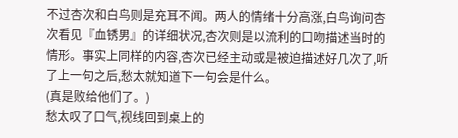不过杏次和白鸟则是充耳不闻。两人的情绪十分高涨,白鸟询问杏次看见『血锈男』的详细状况,杏次则是以流利的口吻描述当时的情形。事实上同样的内容,杏次已经主动或是被迫描述好几次了,听了上一句之后,愁太就知道下一句会是什么。
(真是败给他们了。)
愁太叹了口气,视线回到桌上的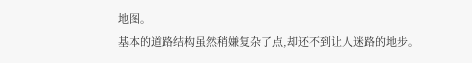地图。
基本的道路结构虽然稍嫌复杂了点,却还不到让人迷路的地步。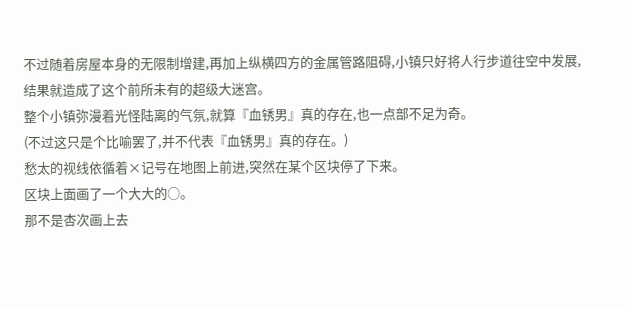不过随着房屋本身的无限制增建,再加上纵横四方的金属管路阻碍,小镇只好将人行步道往空中发展,结果就造成了这个前所未有的超级大迷宫。
整个小镇弥漫着光怪陆离的气氛,就算『血锈男』真的存在,也一点部不足为奇。
(不过这只是个比喻罢了,并不代表『血锈男』真的存在。)
愁太的视线依循着×记号在地图上前进,突然在某个区块停了下来。
区块上面画了一个大大的○。
那不是杏次画上去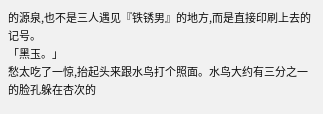的源泉,也不是三人遇见『铁锈男』的地方,而是直接印刷上去的记号。
「黑玉。」
愁太吃了一惊,抬起头来跟水鸟打个照面。水鸟大约有三分之一的脸孔躲在杏次的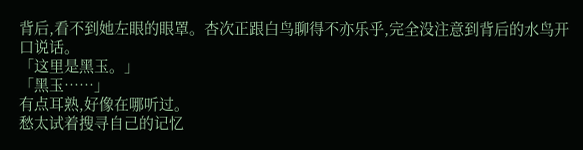背后,看不到她左眼的眼罩。杏次正跟白鸟聊得不亦乐乎,完全没注意到背后的水鸟开口说话。
「这里是黑玉。」
「黑玉……」
有点耳熟,好像在哪听过。
愁太试着搜寻自己的记忆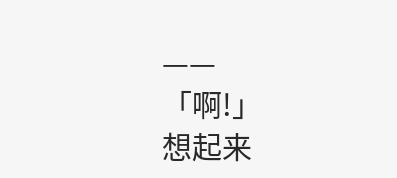——
「啊!」
想起来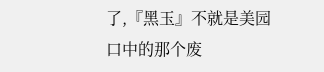了,『黑玉』不就是美园口中的那个废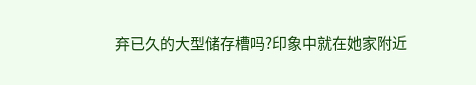弃已久的大型储存槽吗?印象中就在她家附近